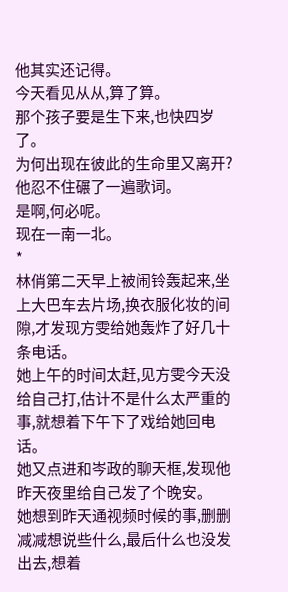他其实还记得。
今天看见从从,算了算。
那个孩子要是生下来,也快四岁了。
为何出现在彼此的生命里又离开?
他忍不住碾了一遍歌词。
是啊,何必呢。
现在一南一北。
*
林俏第二天早上被闹铃轰起来,坐上大巴车去片场,换衣服化妆的间隙,才发现方雯给她轰炸了好几十条电话。
她上午的时间太赶,见方雯今天没给自己打,估计不是什么太严重的事,就想着下午下了戏给她回电话。
她又点进和岑政的聊天框,发现他昨天夜里给自己发了个晚安。
她想到昨天通视频时候的事,删删减减想说些什么,最后什么也没发出去,想着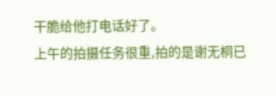干脆给他打电话好了。
上午的拍摄任务很重,拍的是谢无桐已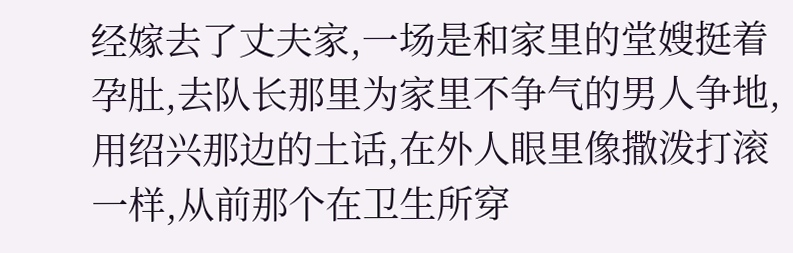经嫁去了丈夫家,一场是和家里的堂嫂挺着孕肚,去队长那里为家里不争气的男人争地,用绍兴那边的土话,在外人眼里像撒泼打滚一样,从前那个在卫生所穿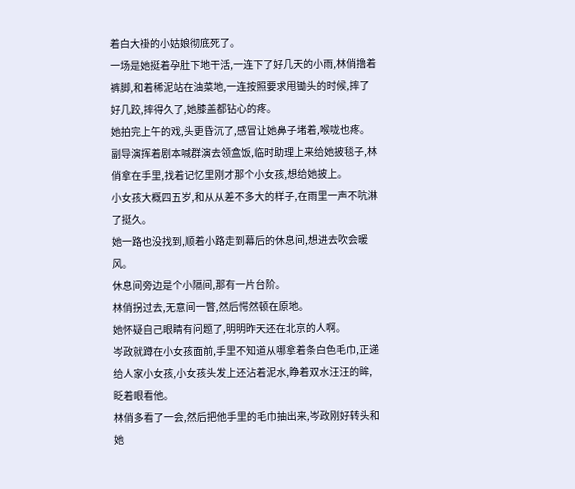着白大褂的小姑娘彻底死了。
一场是她挺着孕肚下地干活,一连下了好几天的小雨,林俏撸着裤脚,和着稀泥站在油菜地,一连按照要求甩锄头的时候,摔了好几跤,摔得久了,她膝盖都钻心的疼。
她拍完上午的戏,头更昏沉了,感冒让她鼻子堵着,喉咙也疼。
副导演挥着剧本喊群演去领盒饭,临时助理上来给她披毯子,林俏拿在手里,找着记忆里刚才那个小女孩,想给她披上。
小女孩大概四五岁,和从从差不多大的样子,在雨里一声不吭淋了挺久。
她一路也没找到,顺着小路走到幕后的休息间,想进去吹会暖风。
休息间旁边是个小隔间,那有一片台阶。
林俏拐过去,无意间一瞥,然后愕然顿在原地。
她怀疑自己眼睛有问题了,明明昨天还在北京的人啊。
岑政就蹲在小女孩面前,手里不知道从哪拿着条白色毛巾,正递给人家小女孩,小女孩头发上还沾着泥水,睁着双水汪汪的眸,眨着眼看他。
林俏多看了一会,然后把他手里的毛巾抽出来,岑政刚好转头和她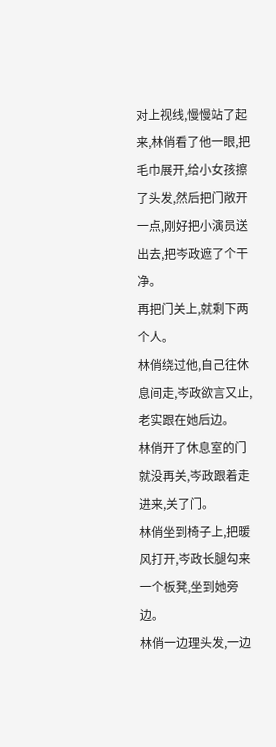对上视线,慢慢站了起来,林俏看了他一眼,把毛巾展开,给小女孩擦了头发,然后把门敞开一点,刚好把小演员送出去,把岑政遮了个干净。
再把门关上,就剩下两个人。
林俏绕过他,自己往休息间走,岑政欲言又止,老实跟在她后边。
林俏开了休息室的门就没再关,岑政跟着走进来,关了门。
林俏坐到椅子上,把暖风打开,岑政长腿勾来一个板凳,坐到她旁边。
林俏一边理头发,一边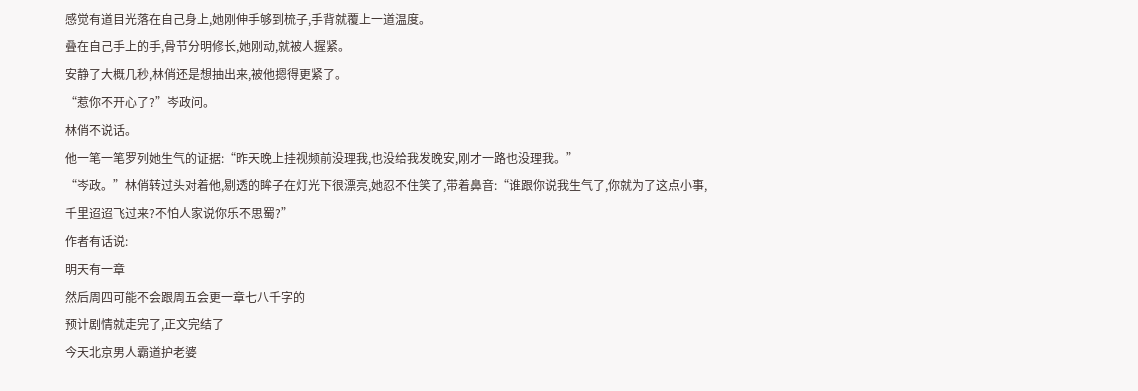感觉有道目光落在自己身上,她刚伸手够到梳子,手背就覆上一道温度。
叠在自己手上的手,骨节分明修长,她刚动,就被人握紧。
安静了大概几秒,林俏还是想抽出来,被他摁得更紧了。
“惹你不开心了?”岑政问。
林俏不说话。
他一笔一笔罗列她生气的证据:“昨天晚上挂视频前没理我,也没给我发晚安,刚才一路也没理我。”
“岑政。”林俏转过头对着他,剔透的眸子在灯光下很漂亮,她忍不住笑了,带着鼻音:“谁跟你说我生气了,你就为了这点小事,千里迢迢飞过来?不怕人家说你乐不思蜀?”
作者有话说:
明天有一章
然后周四可能不会跟周五会更一章七八千字的
预计剧情就走完了,正文完结了
今天北京男人霸道护老婆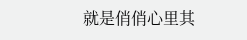就是俏俏心里其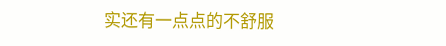实还有一点点的不舒服